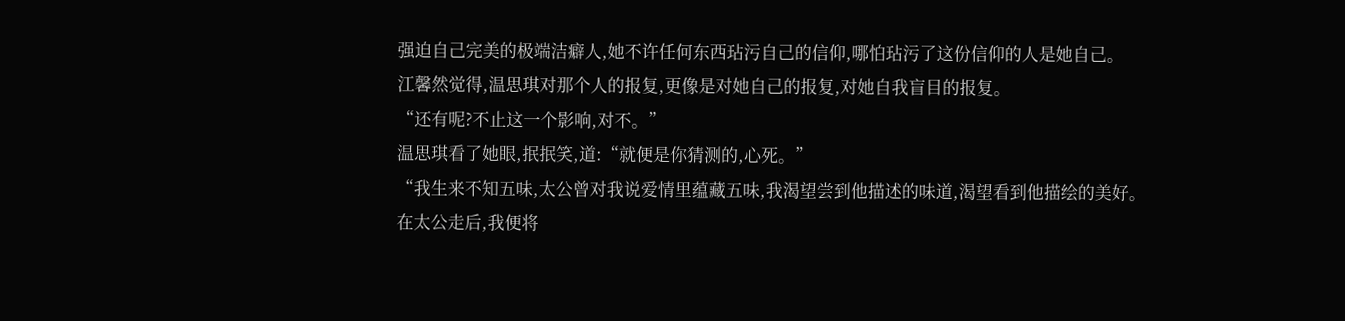强迫自己完美的极端洁癖人,她不许任何东西玷污自己的信仰,哪怕玷污了这份信仰的人是她自己。
江馨然觉得,温思琪对那个人的报复,更像是对她自己的报复,对她自我盲目的报复。
“还有呢?不止这一个影响,对不。”
温思琪看了她眼,抿抿笑,道:“就便是你猜测的,心死。”
“我生来不知五味,太公曾对我说爱情里蕴藏五味,我渴望尝到他描述的味道,渴望看到他描绘的美好。
在太公走后,我便将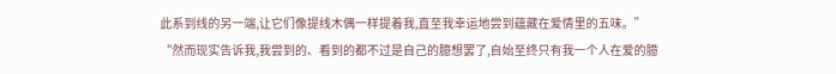此系到线的另一端,让它们像提线木偶一样提着我,直至我幸运地尝到蕴藏在爱情里的五味。”
“然而现实告诉我,我尝到的、看到的都不过是自己的臆想罢了,自始至终只有我一个人在爱的臆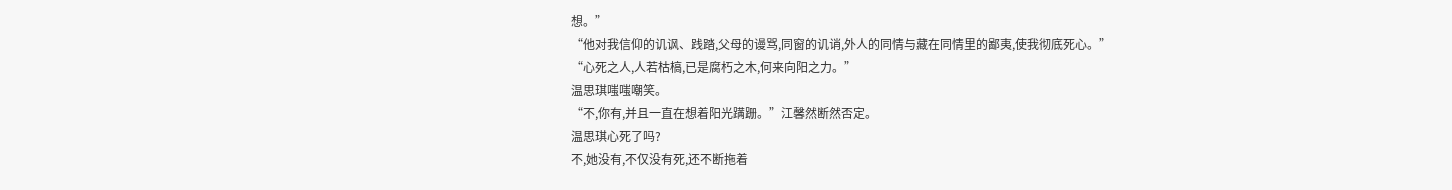想。”
“他对我信仰的讥讽、践踏,父母的谩骂,同窗的讥诮,外人的同情与藏在同情里的鄙夷,使我彻底死心。”
“心死之人,人若枯槁,已是腐朽之木,何来向阳之力。”
温思琪嗤嗤嘲笑。
“不,你有,并且一直在想着阳光蹒跚。”江馨然断然否定。
温思琪心死了吗?
不,她没有,不仅没有死,还不断拖着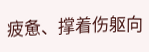疲惫、撑着伤躯向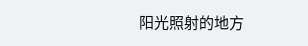阳光照射的地方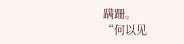蹒跚。
“何以见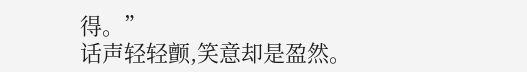得。”
话声轻轻颤,笑意却是盈然。